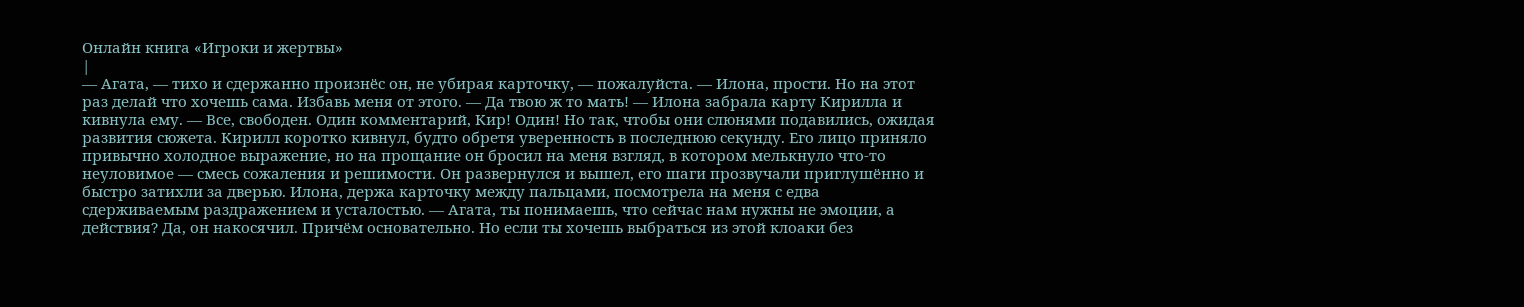Онлайн книга «Игроки и жертвы»
|
— Агата, — тихо и сдержанно произнёс он, не убирая карточку, — пожалуйста. — Илона, прости. Но на этот раз делай что хочешь сама. Избавь меня от этого. — Да твою ж то мать! — Илона забрала карту Кирилла и кивнула ему. — Все, свободен. Один комментарий, Кир! Один! Но так, чтобы они слюнями подавились, ожидая развития сюжета. Кирилл коротко кивнул, будто обретя уверенность в последнюю секунду. Его лицо приняло привычно холодное выражение, но на прощание он бросил на меня взгляд, в котором мелькнуло что-то неуловимое — смесь сожаления и решимости. Он развернулся и вышел, его шаги прозвучали приглушённо и быстро затихли за дверью. Илона, держа карточку между пальцами, посмотрела на меня с едва сдерживаемым раздражением и усталостью. — Агата, ты понимаешь, что сейчас нам нужны не эмоции, а действия? Да, он накосячил. Причём основательно. Но если ты хочешь выбраться из этой клоаки без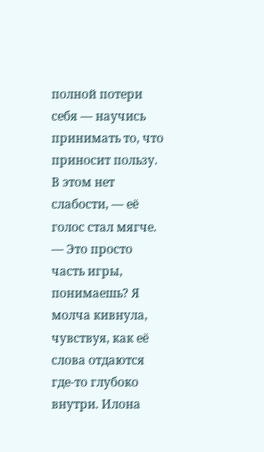полной потери себя — научись принимать то, что приносит пользу. В этом нет слабости, — её голос стал мягче. — Это просто часть игры, понимаешь? Я молча кивнула, чувствуя, как её слова отдаются где-то глубоко внутри. Илона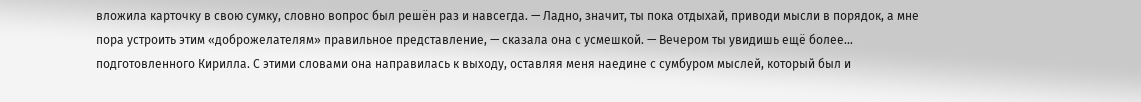вложила карточку в свою сумку, словно вопрос был решён раз и навсегда. — Ладно, значит, ты пока отдыхай, приводи мысли в порядок, а мне пора устроить этим «доброжелателям» правильное представление, — сказала она с усмешкой. — Вечером ты увидишь ещё более… подготовленного Кирилла. С этими словами она направилась к выходу, оставляя меня наедине с сумбуром мыслей, который был и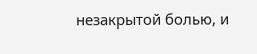незакрытой болью, и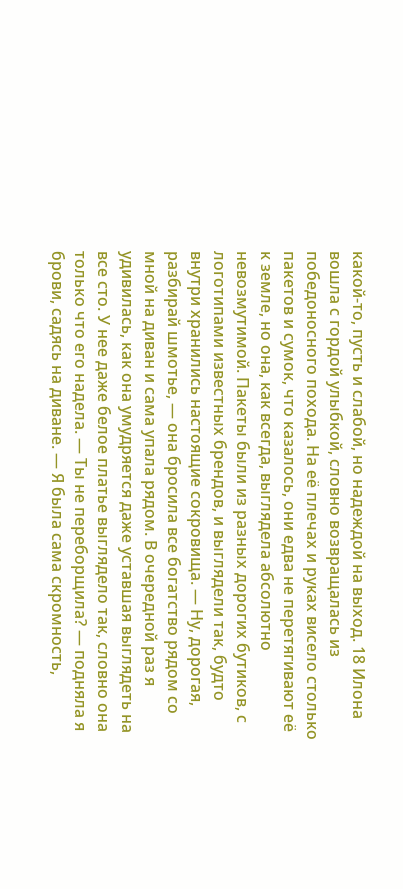какой-то, пусть и слабой, но надеждой на выход. 18 Илона вошла с гордой улыбкой, словно возвращалась из победоносного похода. На её плечах и руках висело столько пакетов и сумок, что казалось, они едва не перетягивают её к земле, но она, как всегда, выглядела абсолютно невозмутимой. Пакеты были из разных дорогих бутиков, с логотипами известных брендов, и выглядели так, будто внутри хранились настоящие сокровища. — Ну, дорогая, разбирай шмотье, — она бросила все богатство рядом со мной на диван и сама упала рядом. В очередной раз я удивилась, как она умудряется даже уставшая выглядеть на все сто. У нее даже белое платье выглядело так, словно она только что его надела. — Ты не переборщила? — подняла я брови, садясь на диване. — Я была сама скромность,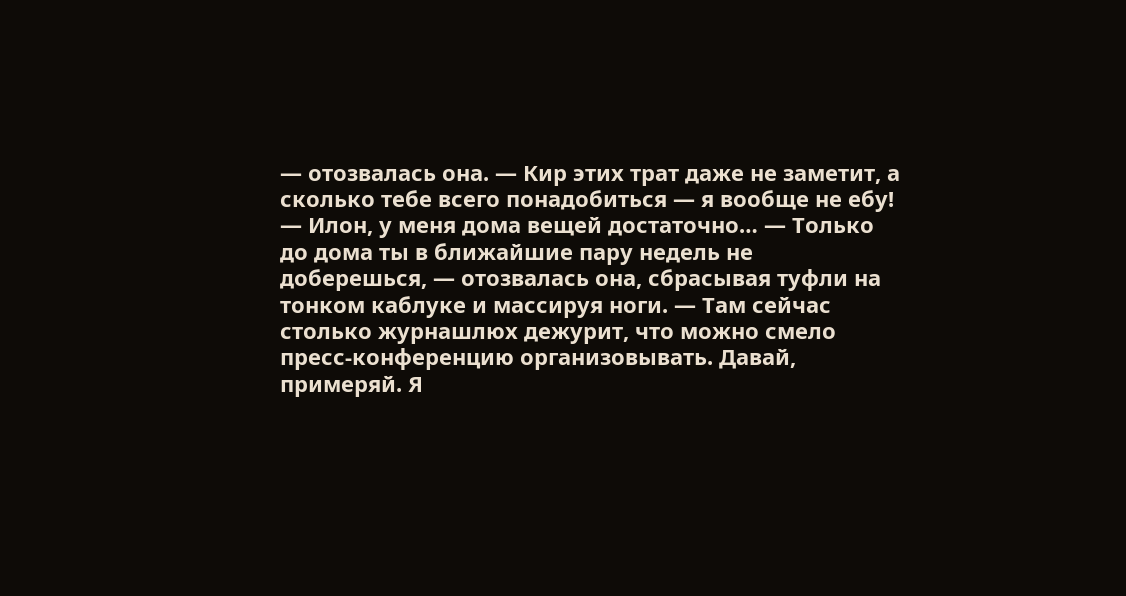— отозвалась она. — Кир этих трат даже не заметит, а сколько тебе всего понадобиться — я вообще не ебу! — Илон, у меня дома вещей достаточно… — Только до дома ты в ближайшие пару недель не доберешься, — отозвалась она, сбрасывая туфли на тонком каблуке и массируя ноги. — Там сейчас столько журнашлюх дежурит, что можно смело пресс-конференцию организовывать. Давай, примеряй. Я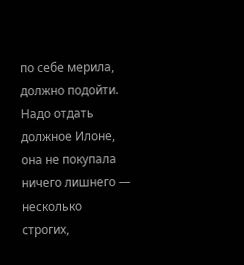по себе мерила, должно подойти. Надо отдать должное Илоне, она не покупала ничего лишнего — несколько строгих,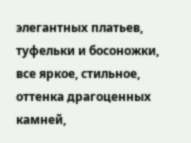элегантных платьев, туфельки и босоножки, все яркое, стильное, оттенка драгоценных камней,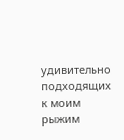удивительно подходящих к моим рыжим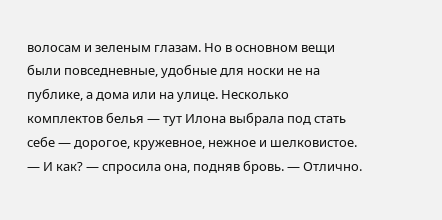волосам и зеленым глазам. Но в основном вещи были повседневные, удобные для носки не на публике, а дома или на улице. Несколько комплектов белья — тут Илона выбрала под стать себе — дорогое, кружевное, нежное и шелковистое. — И как? — спросила она, подняв бровь. — Отлично.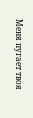Меня пугает твоя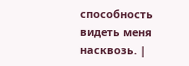способность видеть меня насквозь. |